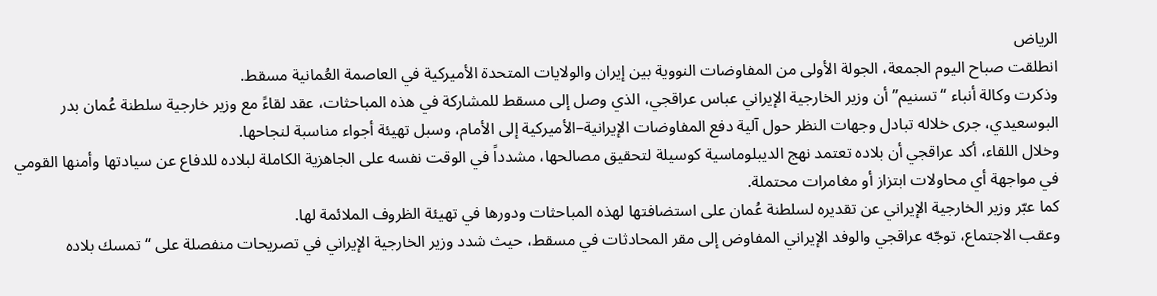الرياض
انطلقت صباح اليوم الجمعة، الجولة الأولى من المفاوضات النووية بين إيران والولايات المتحدة الأميركية في العاصمة العُمانية مسقط.
وذكرت وكالة أنباء “تسنيم” أن وزير الخارجية الإيراني عباس عراقجي، الذي وصل إلى مسقط للمشاركة في هذه المباحثات، عقد لقاءً مع وزير خارجية سلطنة عُمان بدر البوسعيدي، جرى خلاله تبادل وجهات النظر حول آلية دفع المفاوضات الإيرانية–الأميركية إلى الأمام، وسبل تهيئة أجواء مناسبة لنجاحها.
وخلال اللقاء، أكد عراقجي أن بلاده تعتمد نهج الديبلوماسية كوسيلة لتحقيق مصالحها، مشدداً في الوقت نفسه على الجاهزية الكاملة لبلاده للدفاع عن سيادتها وأمنها القومي في مواجهة أي محاولات ابتزاز أو مغامرات محتملة.
كما عبّر وزير الخارجية الإيراني عن تقديره لسلطنة عُمان على استضافتها لهذه المباحثات ودورها في تهيئة الظروف الملائمة لها.
وعقب الاجتماع، توجّه عراقجي والوفد الإيراني المفاوض إلى مقر المحادثات في مسقط، حيث شدد وزير الخارجية الإيراني في تصريحات منفصلة على “تمسك بلاده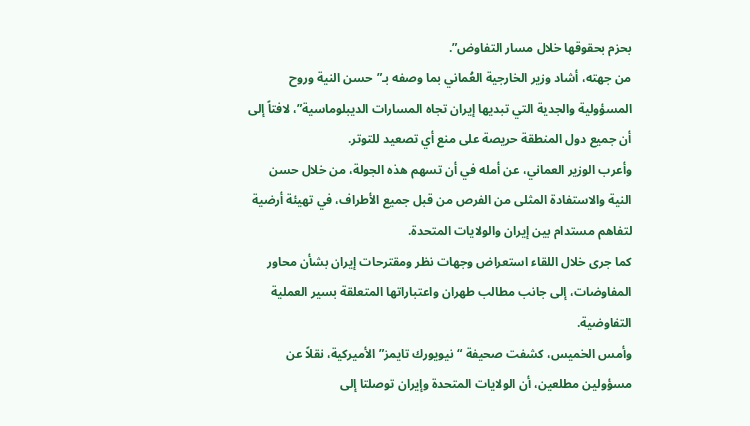بحزم بحقوقها خلال مسار التفاوض”.
من جهته، أشاد وزير الخارجية العُماني بما وصفه بـ”حسن النية وروح المسؤولية والجدية التي تبديها إيران تجاه المسارات الديبلوماسية”، لافتاً إلى أن جميع دول المنطقة حريصة على منع أي تصعيد للتوتر.
وأعرب الوزير العماني، عن أمله في أن تسهم هذه الجولة، من خلال حسن النية والاستفادة المثلى من الفرص من قبل جميع الأطراف، في تهيئة أرضية لتفاهم مستدام بين إيران والولايات المتحدة.
كما جرى خلال اللقاء استعراض وجهات نظر ومقترحات إيران بشأن محاور المفاوضات، إلى جانب مطالب طهران واعتباراتها المتعلقة بسير العملية التفاوضية.
وأمس الخميس، كشفت صحيفة “نيويورك تايمز” الأميركية، نقلاً عن مسؤولين مطلعين، أن الولايات المتحدة وإيران توصلتا إلى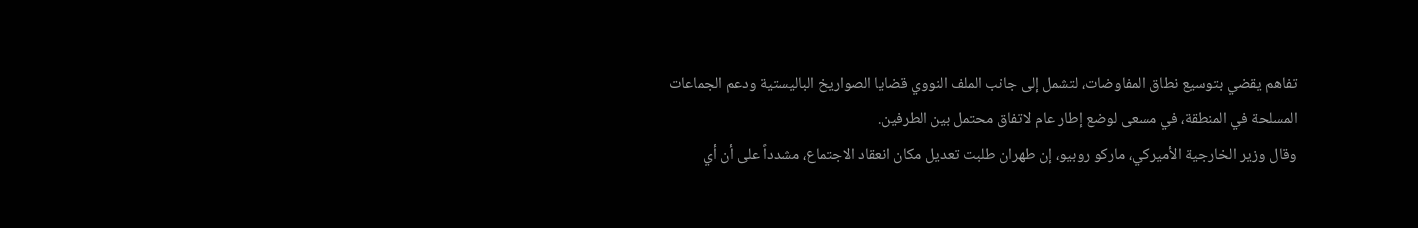تفاهم يقضي بتوسيع نطاق المفاوضات، لتشمل إلى جانب الملف النووي قضايا الصواريخ الباليستية ودعم الجماعات المسلحة في المنطقة، في مسعى لوضع إطار عام لاتفاق محتمل بين الطرفين.
وقال وزير الخارجية الأميركي، ماركو روبيو، إن طهران طلبت تعديل مكان انعقاد الاجتماع، مشدداً على أن أي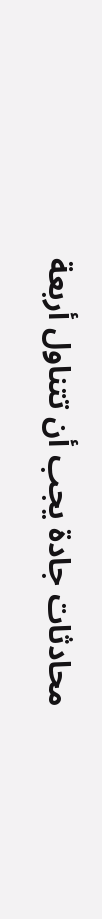محادثات جادة يجب أن تتناول أربعة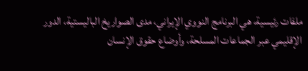ملفات رئيسية، هي البرنامج النووي الإيراني، مدى الصواريخ الباليستية، الدور الإقليمي عبر الجماعات المسلحة، وأوضاع حقوق الإنسان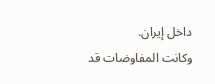داخل إيران.
وكانت المفاوضات قد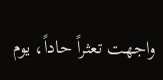واجهت تعثراً حاداً، يوم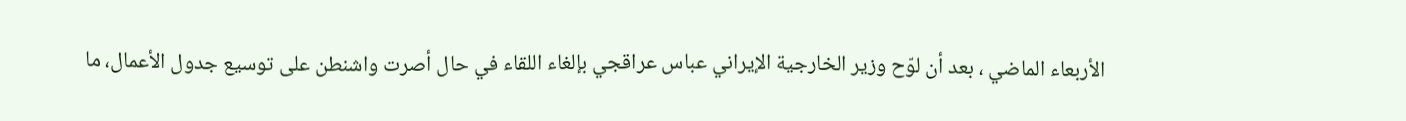الأربعاء الماضي ، بعد أن لوّح وزير الخارجية الإيراني عباس عراقجي بإلغاء اللقاء في حال أصرت واشنطن على توسيع جدول الأعمال، ما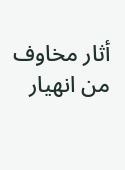أثار مخاوف من انهيار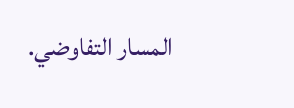المسار التفاوضي.